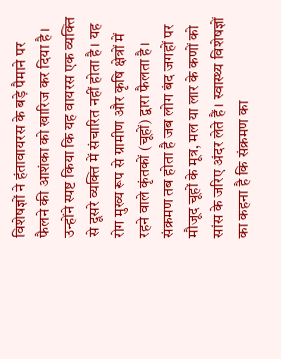विशेषज्ञों ने हंतावायरस के बड़े पैमाने पर फैलने की आशंका को खारिज कर दिया है। उन्होंने स्पष्ट किया कि यह वायरस एक व्यक्ति से दूसरे व्यक्ति में संचारित नहीं होता है। यह रोग मुख्य रूप से ग्रामीण और कृषि क्षेत्रों में रहने वाले कृंतकों (चूहों) द्वारा फैलता है। संक्रमण तब होता है जब लोग बंद जगहों पर मौजूद चूहों के मूत्र, मल या लार के कणों को सांस के जरिए अंदर लेते हैं। स्वास्थ्य विशेषज्ञों का कहना है कि संक्रमण का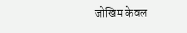जोखिम केवल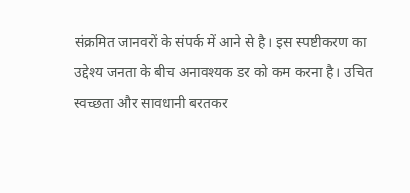संक्रमित जानवरों के संपर्क में आने से है। इस स्पष्टीकरण का उद्देश्य जनता के बीच अनावश्यक डर को कम करना है। उचित स्वच्छता और सावधानी बरतकर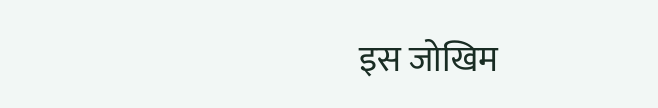इस जोखिम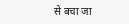से बचा जा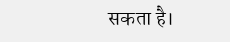सकता है।